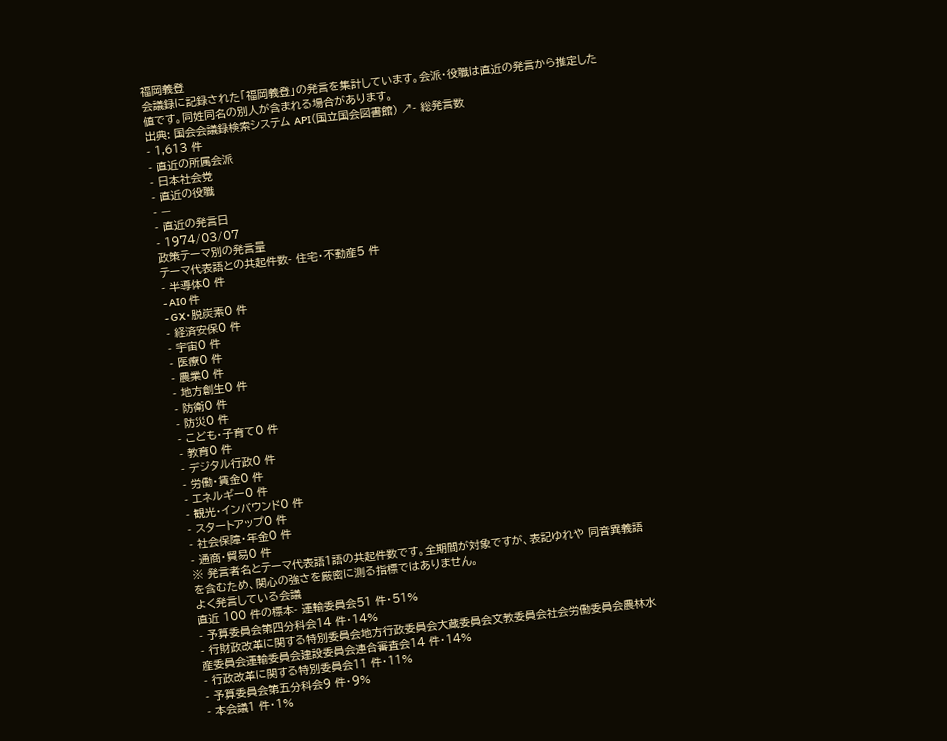福岡義登
会議録に記録された「福岡義登」の発言を集計しています。会派・役職は直近の発言から推定した値です。同姓同名の別人が含まれる場合があります。
出典: 国会会議録検索システム API(国立国会図書館) ↗- 総発言数
- 1,613 件
- 直近の所属会派
- 日本社会党
- 直近の役職
- —
- 直近の発言日
- 1974/03/07
政策テーマ別の発言量
テーマ代表語との共起件数- 住宅・不動産5 件
- 半導体0 件
- AI0 件
- GX・脱炭素0 件
- 経済安保0 件
- 宇宙0 件
- 医療0 件
- 農業0 件
- 地方創生0 件
- 防衛0 件
- 防災0 件
- こども・子育て0 件
- 教育0 件
- デジタル行政0 件
- 労働・賃金0 件
- エネルギー0 件
- 観光・インバウンド0 件
- スタートアップ0 件
- 社会保障・年金0 件
- 通商・貿易0 件
※ 発言者名とテーマ代表語1語の共起件数です。全期間が対象ですが、表記ゆれや 同音異義語を含むため、関心の強さを厳密に測る指標ではありません。
よく発言している会議
直近 100 件の標本- 運輸委員会51 件・51%
- 予算委員会第四分科会14 件・14%
- 行財政改革に関する特別委員会地方行政委員会大蔵委員会文教委員会社会労働委員会農林水産委員会運輸委員会建設委員会連合審査会14 件・14%
- 行政改革に関する特別委員会11 件・11%
- 予算委員会第五分科会9 件・9%
- 本会議1 件・1%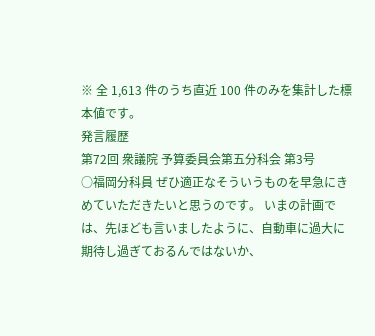※ 全 1,613 件のうち直近 100 件のみを集計した標本値です。
発言履歴
第72回 衆議院 予算委員会第五分科会 第3号
○福岡分科員 ぜひ適正なそういうものを早急にきめていただきたいと思うのです。 いまの計画では、先ほども言いましたように、自動車に過大に期待し過ぎておるんではないか、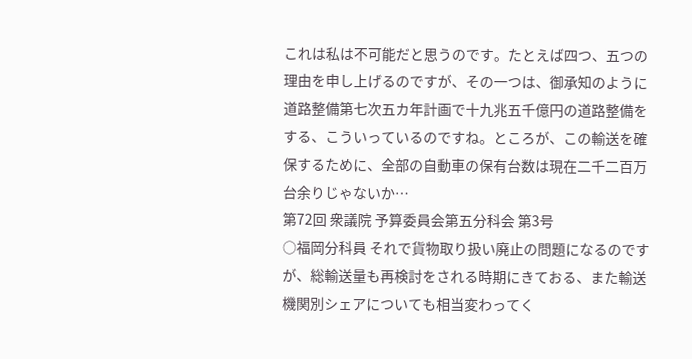これは私は不可能だと思うのです。たとえば四つ、五つの理由を申し上げるのですが、その一つは、御承知のように道路整備第七次五カ年計画で十九兆五千億円の道路整備をする、こういっているのですね。ところが、この輸送を確保するために、全部の自動車の保有台数は現在二千二百万台余りじゃないか…
第72回 衆議院 予算委員会第五分科会 第3号
○福岡分科員 それで貨物取り扱い廃止の問題になるのですが、総輸送量も再検討をされる時期にきておる、また輸送機関別シェアについても相当変わってく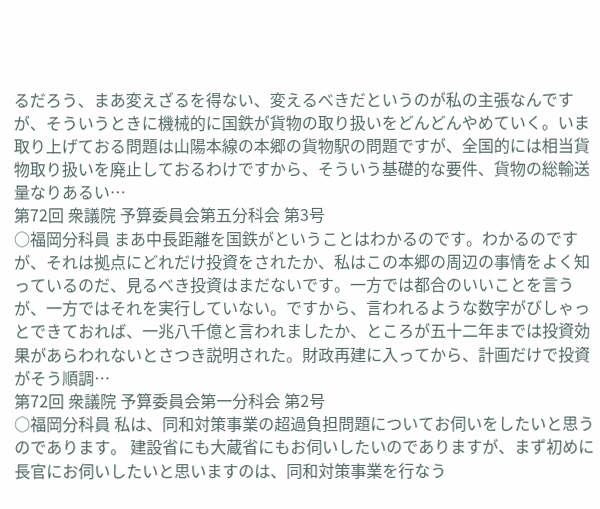るだろう、まあ変えざるを得ない、変えるべきだというのが私の主張なんですが、そういうときに機械的に国鉄が貨物の取り扱いをどんどんやめていく。いま取り上げておる問題は山陽本線の本郷の貨物駅の問題ですが、全国的には相当貨物取り扱いを廃止しておるわけですから、そういう基礎的な要件、貨物の総輸送量なりあるい…
第72回 衆議院 予算委員会第五分科会 第3号
○福岡分科員 まあ中長距離を国鉄がということはわかるのです。わかるのですが、それは拠点にどれだけ投資をされたか、私はこの本郷の周辺の事情をよく知っているのだ、見るべき投資はまだないです。一方では都合のいいことを言うが、一方ではそれを実行していない。ですから、言われるような数字がびしゃっとできておれば、一兆八千億と言われましたか、ところが五十二年までは投資効果があらわれないとさつき説明された。財政再建に入ってから、計画だけで投資がそう順調…
第72回 衆議院 予算委員会第一分科会 第2号
○福岡分科員 私は、同和対策事業の超過負担問題についてお伺いをしたいと思うのであります。 建設省にも大蔵省にもお伺いしたいのでありますが、まず初めに長官にお伺いしたいと思いますのは、同和対策事業を行なう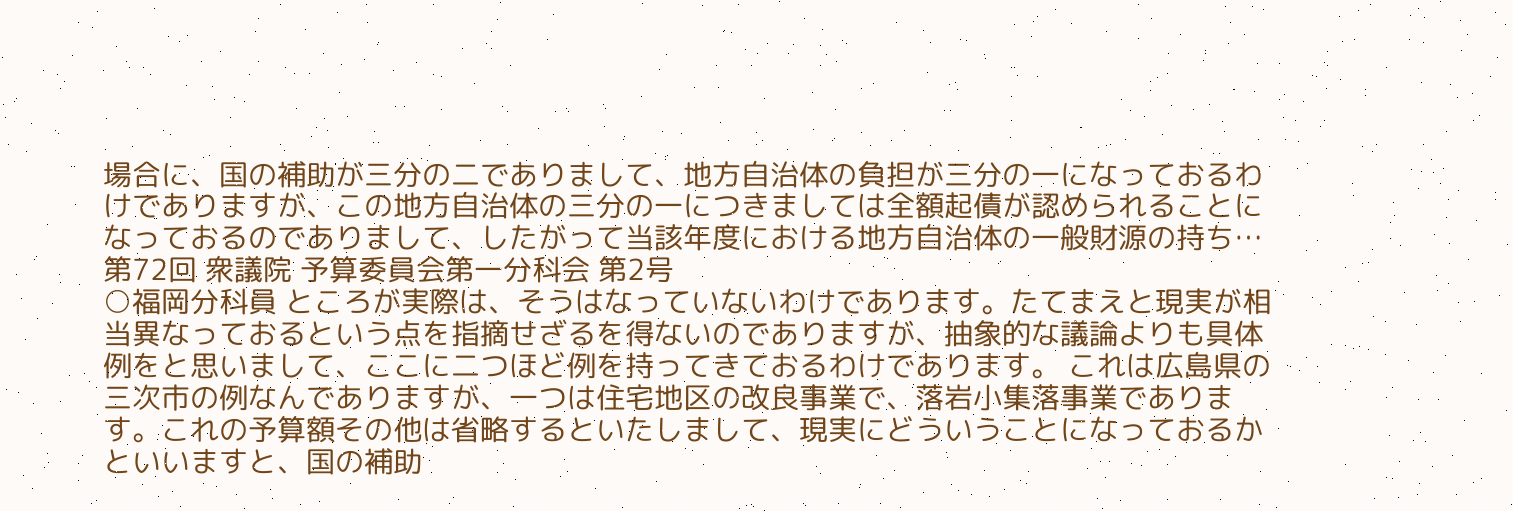場合に、国の補助が三分の二でありまして、地方自治体の負担が三分の一になっておるわけでありますが、この地方自治体の三分の一につきましては全額起債が認められることになっておるのでありまして、したがって当該年度における地方自治体の一般財源の持ち…
第72回 衆議院 予算委員会第一分科会 第2号
○福岡分科員 ところが実際は、そうはなっていないわけであります。たてまえと現実が相当異なっておるという点を指摘せざるを得ないのでありますが、抽象的な議論よりも具体例をと思いまして、ここに二つほど例を持ってきておるわけであります。 これは広島県の三次市の例なんでありますが、一つは住宅地区の改良事業で、落岩小集落事業であります。これの予算額その他は省略するといたしまして、現実にどういうことになっておるかといいますと、国の補助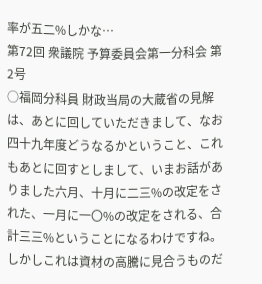率が五二%しかな…
第72回 衆議院 予算委員会第一分科会 第2号
○福岡分科員 財政当局の大蔵省の見解は、あとに回していただきまして、なお四十九年度どうなるかということ、これもあとに回すとしまして、いまお話がありました六月、十月に二三%の改定をされた、一月に一〇%の改定をされる、合計三三%ということになるわけですね。しかしこれは資材の高騰に見合うものだ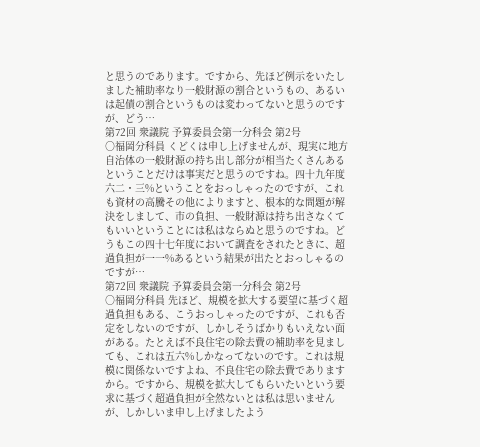と思うのであります。ですから、先ほど例示をいたしました補助率なり一般財源の割合というもの、あるいは起債の割合というものは変わってないと思うのですが、どう…
第72回 衆議院 予算委員会第一分科会 第2号
○福岡分科員 くどくは申し上げませんが、現実に地方自治体の一般財源の持ち出し部分が相当たくさんあるということだけは事実だと思うのですね。四十九年度六二・三%ということをおっしゃったのですが、これも資材の高騰その他によりますと、根本的な問題が解決をしまして、市の負担、一般財源は持ち出さなくてもいいということには私はならぬと思うのですね。どうもこの四十七年度において調査をされたときに、超過負担が一一%あるという結果が出たとおっしゃるのですが…
第72回 衆議院 予算委員会第一分科会 第2号
○福岡分科員 先ほど、規模を拡大する要望に基づく超過負担もある、こうおっしゃったのですが、これも否定をしないのですが、しかしそうばかりもいえない面がある。たとえば不良住宅の除去費の補助率を見ましても、これは五六%しかなってないのです。これは規模に関係ないですよね、不良住宅の除去費でありますから。ですから、規模を拡大してもらいたいという要求に基づく超過負担が全然ないとは私は思いませんが、しかしいま申し上げましたよう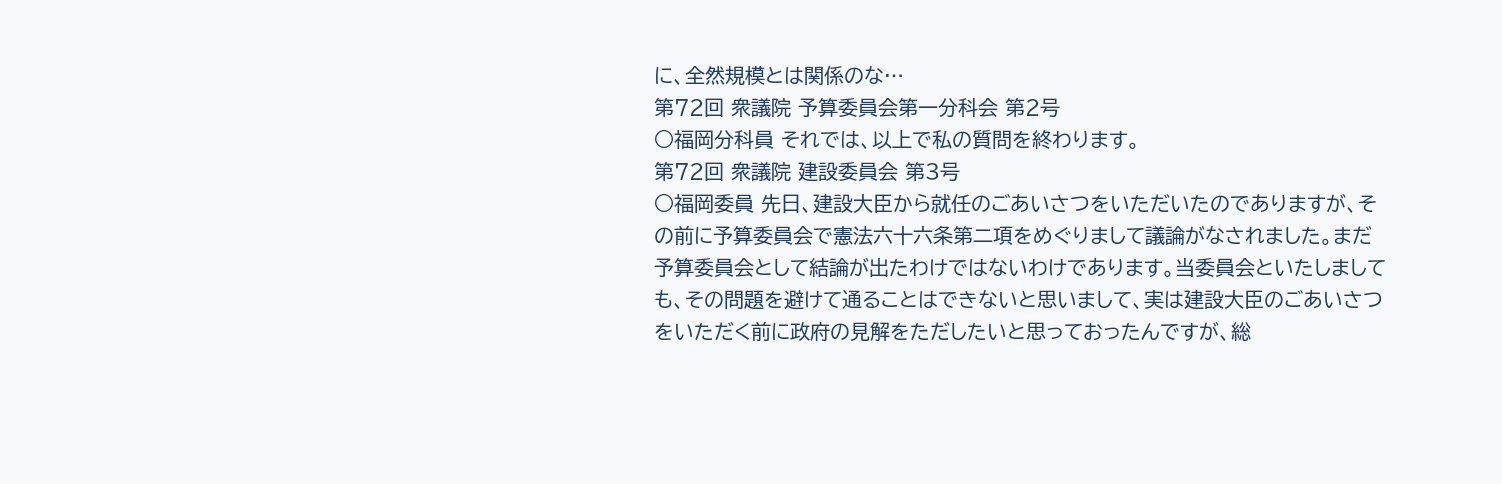に、全然規模とは関係のな…
第72回 衆議院 予算委員会第一分科会 第2号
○福岡分科員 それでは、以上で私の質問を終わります。
第72回 衆議院 建設委員会 第3号
○福岡委員 先日、建設大臣から就任のごあいさつをいただいたのでありますが、その前に予算委員会で憲法六十六条第二項をめぐりまして議論がなされました。まだ予算委員会として結論が出たわけではないわけであります。当委員会といたしましても、その問題を避けて通ることはできないと思いまして、実は建設大臣のごあいさつをいただく前に政府の見解をただしたいと思っておったんですが、総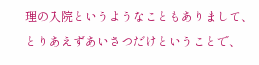理の入院というようなこともありまして、とりあえずあいさつだけということで、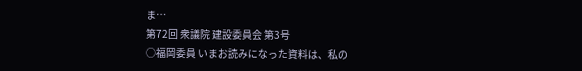ま…
第72回 衆議院 建設委員会 第3号
○福岡委員 いまお読みになった資料は、私の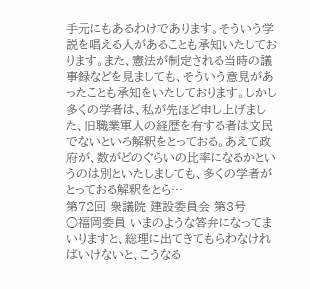手元にもあるわけであります。そういう学説を唱える人があることも承知いたしております。また、憲法が制定される当時の議事録などを見ましても、そういう意見があったことも承知をいたしております。しかし多くの学者は、私が先ほど申し上げました、旧職業軍人の経歴を有する者は文民でないといろ解釈をとっておる。あえて政府が、数がどのぐらいの比率になるかというのは別といたしましても、多くの学者がとっておる解釈をとら…
第72回 衆議院 建設委員会 第3号
○福岡委員 いまのような答弁になってまいりますと、総理に出てきてもらわなければいけないと、こうなる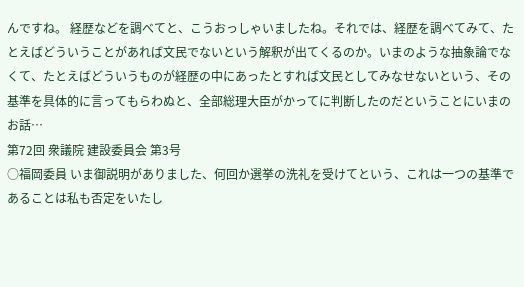んですね。 経歴などを調べてと、こうおっしゃいましたね。それでは、経歴を調べてみて、たとえばどういうことがあれば文民でないという解釈が出てくるのか。いまのような抽象論でなくて、たとえばどういうものが経歴の中にあったとすれば文民としてみなせないという、その基準を具体的に言ってもらわぬと、全部総理大臣がかってに判断したのだということにいまのお話…
第72回 衆議院 建設委員会 第3号
○福岡委員 いま御説明がありました、何回か選挙の洗礼を受けてという、これは一つの基準であることは私も否定をいたし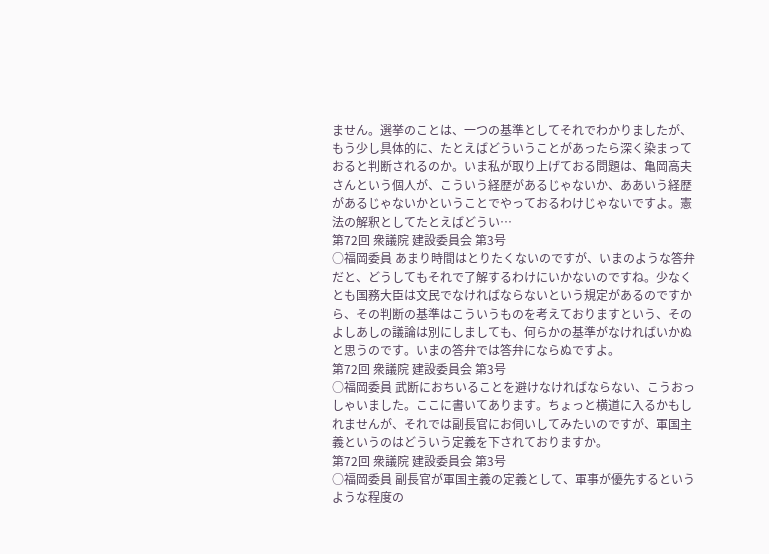ません。選挙のことは、一つの基準としてそれでわかりましたが、もう少し具体的に、たとえばどういうことがあったら深く染まっておると判断されるのか。いま私が取り上げておる問題は、亀岡高夫さんという個人が、こういう経歴があるじゃないか、ああいう経歴があるじゃないかということでやっておるわけじゃないですよ。憲法の解釈としてたとえばどうい…
第72回 衆議院 建設委員会 第3号
○福岡委員 あまり時間はとりたくないのですが、いまのような答弁だと、どうしてもそれで了解するわけにいかないのですね。少なくとも国務大臣は文民でなければならないという規定があるのですから、その判断の基準はこういうものを考えておりますという、そのよしあしの議論は別にしましても、何らかの基準がなければいかぬと思うのです。いまの答弁では答弁にならぬですよ。
第72回 衆議院 建設委員会 第3号
○福岡委員 武断におちいることを避けなければならない、こうおっしゃいました。ここに書いてあります。ちょっと横道に入るかもしれませんが、それでは副長官にお伺いしてみたいのですが、軍国主義というのはどういう定義を下されておりますか。
第72回 衆議院 建設委員会 第3号
○福岡委員 副長官が軍国主義の定義として、軍事が優先するというような程度の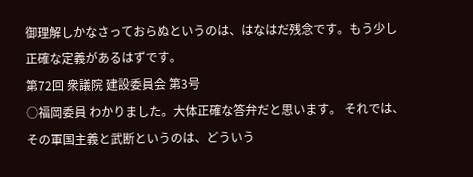御理解しかなさっておらぬというのは、はなはだ残念です。もう少し正確な定義があるはずです。
第72回 衆議院 建設委員会 第3号
○福岡委員 わかりました。大体正確な答弁だと思います。 それでは、その軍国主義と武断というのは、どういう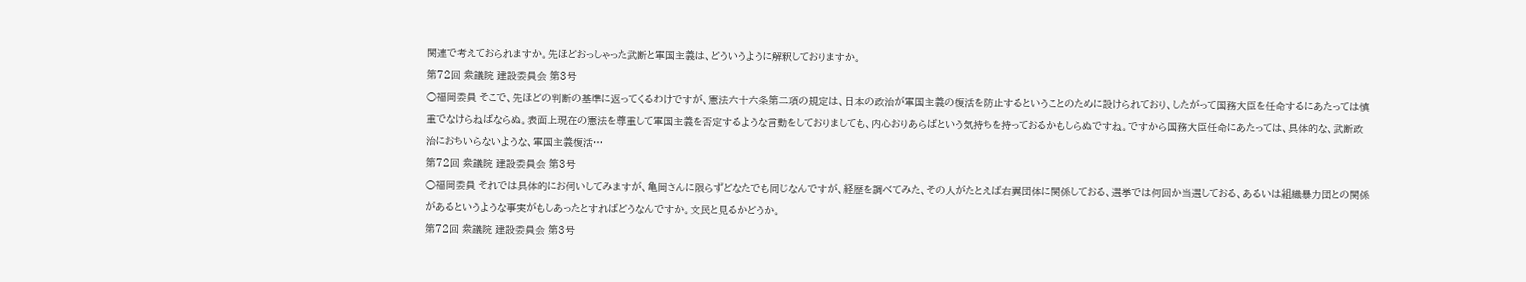関連で考えておられますか。先ほどおっしゃった武断と軍国主義は、どういうように解釈しておりますか。
第72回 衆議院 建設委員会 第3号
○福岡委員 そこで、先ほどの判断の基準に返ってくるわけですが、憲法六十六条第二項の規定は、日本の政治が軍国主義の復活を防止するということのために設けられており、したがって国務大臣を任命するにあたっては慎重でなけらねばならぬ。表面上現在の憲法を尊重して軍国主義を否定するような言動をしておりましても、内心おりあらばという気持ちを持っておるかもしらぬですね。ですから国務大臣任命にあたっては、具体的な、武断政治におちいらないような、軍国主義復活…
第72回 衆議院 建設委員会 第3号
○福岡委員 それでは具体的にお伺いしてみますが、亀岡さんに限らずどなたでも同じなんですが、経歴を調べてみた、その人がたとえば右翼団体に関係しておる、選挙では何回か当選しておる、あるいは組織暴力団との関係があるというような事実がもしあったとすればどうなんですか。文民と見るかどうか。
第72回 衆議院 建設委員会 第3号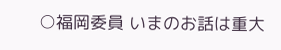○福岡委員 いまのお話は重大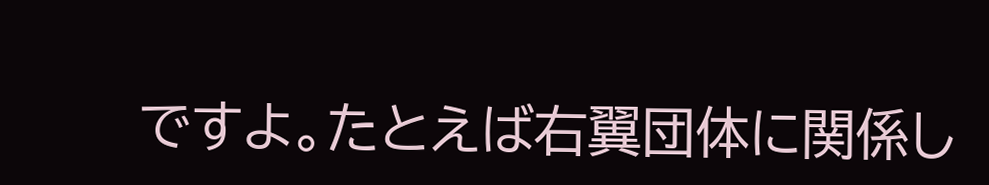ですよ。たとえば右翼団体に関係し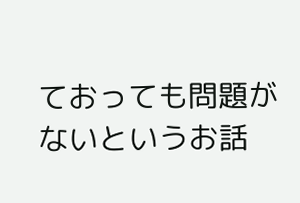ておっても問題がないというお話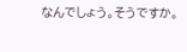なんでしょう。そうですか。